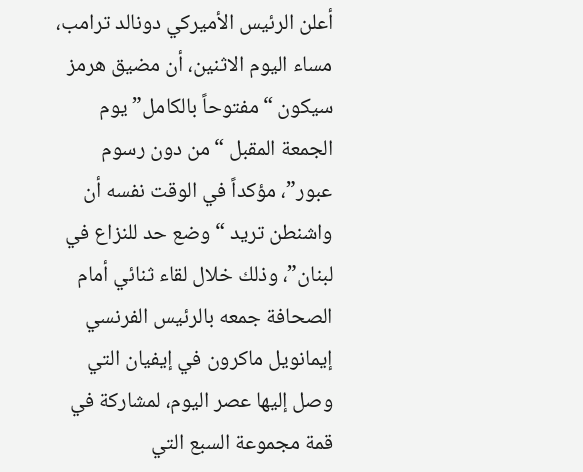أعلن الرئيس الأميركي دونالد ترامب، مساء اليوم الاثنين، أن مضيق هرمز سيكون “مفتوحاً بالكامل” يوم الجمعة المقبل “من دون رسوم عبور”، مؤكداً في الوقت نفسه أن واشنطن تريد “وضع حد للنزاع في لبنان”، وذلك خلال لقاء ثنائي أمام الصحافة جمعه بالرئيس الفرنسي إيمانويل ماكرون في إيفيان التي وصل إليها عصر اليوم، لمشاركة في قمة مجموعة السبع التي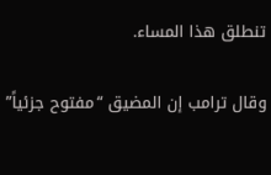تنطلق هذا المساء.

وقال ترامب إن المضيق “مفتوح جزئياً”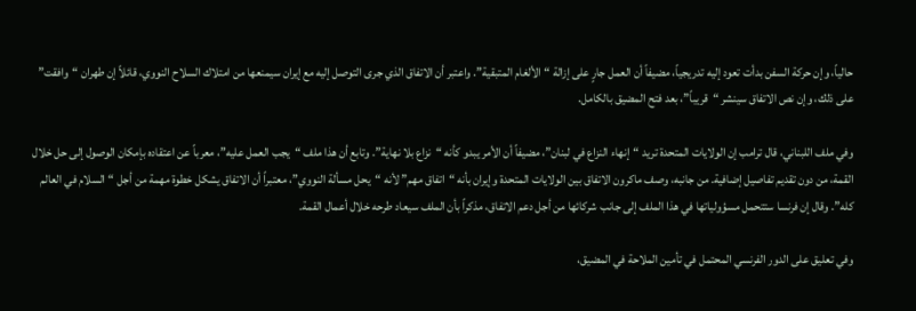حالياً، وإن حركة السفن بدأت تعود إليه تدريجياً، مضيفاً أن العمل جارٍ على إزالة “الألغام المتبقية”. واعتبر أن الاتفاق الذي جرى التوصل إليه مع إيران سيمنعها من امتلاك السلاح النووي، قائلاً إن طهران “وافقت” على ذلك، وإن نص الاتفاق سينشر “قريباً”، بعد فتح المضيق بالكامل.

وفي ملف اللبناني، قال ترامب إن الولايات المتحدة تريد “إنهاء النزاع في لبنان”، مضيفاً أن الأمر يبدو كأنه “نزاع بلا نهاية”. وتابع أن هذا ملف “يجب العمل عليه”، معرباً عن اعتقاده بإمكان الوصول إلى حل خلال القمة، من دون تقديم تفاصيل إضافية. من جانبه، وصف ماكرون الاتفاق بين الولايات المتحدة وإيران بأنه “اتفاق مهم” لأنه “يحل مسألة النووي”، معتبراً أن الاتفاق يشكل خطوة مهمة من أجل “السلام في العالم كله”. وقال إن فرنسا ستتحمل مسؤولياتها في هذا الملف إلى جانب شركائها من أجل دعم الاتفاق، مذكراً بأن الملف سيعاد طرحه خلال أعمال القمة.

وفي تعليق على الدور الفرنسي المحتمل في تأمين الملاحة في المضيق،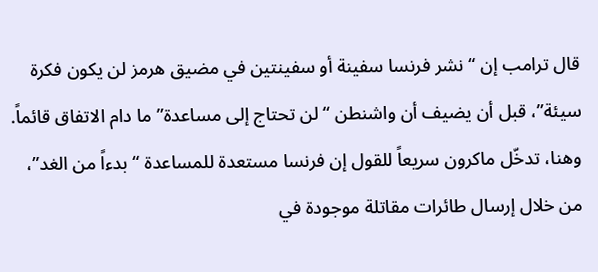قال ترامب إن “نشر فرنسا سفينة أو سفينتين في مضيق هرمز لن يكون فكرة سيئة”، قبل أن يضيف أن واشنطن “لن تحتاج إلى مساعدة” ما دام الاتفاق قائماً. وهنا، تدخّل ماكرون سريعاً للقول إن فرنسا مستعدة للمساعدة “بدءاً من الغد”، من خلال إرسال طائرات مقاتلة موجودة في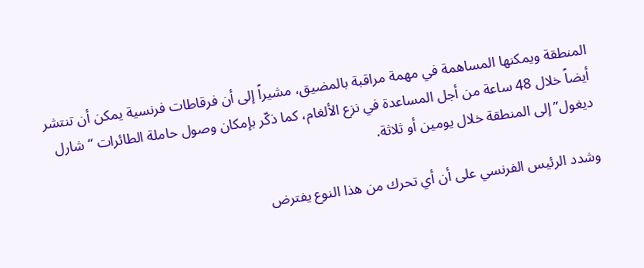المنطقة ويمكنها المساهمة في مهمة مراقبة بالمضيق، مشيراً إلى أن فرقاطات فرنسية يمكن أن تنتشر أيضاً خلال 48 ساعة من أجل المساعدة في نزع الألغام، كما ذكّر بإمكان وصول حاملة الطائرات “شارل ديغول” إلى المنطقة خلال يومين أو ثلاثة.

وشدد الرئيس الفرنسي على أن أي تحرك من هذا النوع يفترض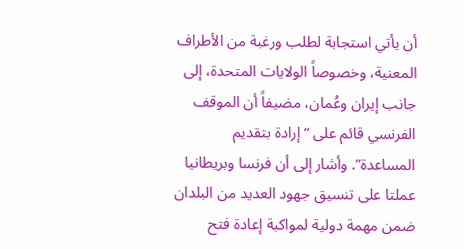أن يأتي استجابة لطلب ورغبة من الأطراف المعنية، وخصوصاً الولايات المتحدة، إلى جانب إيران وعُمان، مضيفاً أن الموقف الفرنسي قائم على “إرادة بتقديم المساعدة”. وأشار إلى أن فرنسا وبريطانيا عملتا على تنسيق جهود العديد من البلدان ضمن مهمة دولية لمواكبة إعادة فتح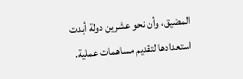المضيق، وأن نحو عشرين دولة أبدت استعدادها لتقديم مساهمات عملية.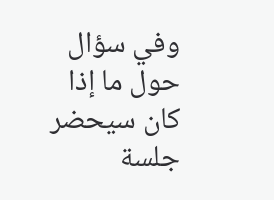وفي سؤال حول ما إذا كان سيحضر جلسة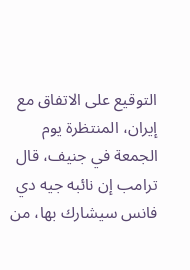التوقيع على الاتفاق مع إيران، المنتظرة يوم الجمعة في جنيف، قال ترامب إن نائبه جيه دي فانس سيشارك بها، من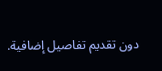دون تقديم تفاصيل إضافية.